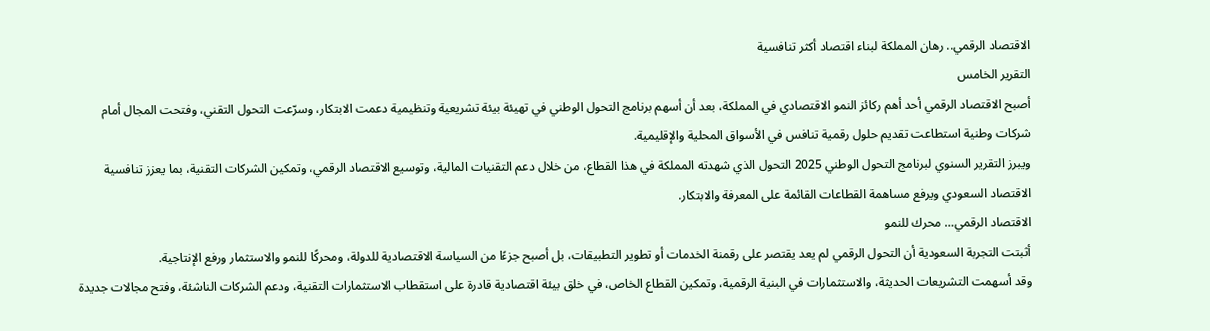الاقتصاد الرقمي.. رهان المملكة لبناء اقتصاد أكثر تنافسية
التقرير الخامس
أصبح الاقتصاد الرقمي أحد أهم ركائز النمو الاقتصادي في المملكة، بعد أن أسهم برنامج التحول الوطني في تهيئة بيئة تشريعية وتنظيمية دعمت الابتكار، وسرّعت التحول التقني، وفتحت المجال أمام شركات وطنية استطاعت تقديم حلول رقمية تنافس في الأسواق المحلية والإقليمية.
ويبرز التقرير السنوي لبرنامج التحول الوطني 2025 التحول الذي شهدته المملكة في هذا القطاع، من خلال دعم التقنيات المالية، وتوسيع الاقتصاد الرقمي، وتمكين الشركات التقنية، بما يعزز تنافسية الاقتصاد السعودي ويرفع مساهمة القطاعات القائمة على المعرفة والابتكار.
الاقتصاد الرقمي… محرك للنمو
أثبتت التجربة السعودية أن التحول الرقمي لم يعد يقتصر على رقمنة الخدمات أو تطوير التطبيقات، بل أصبح جزءًا من السياسة الاقتصادية للدولة، ومحركًا للنمو والاستثمار ورفع الإنتاجية.
وقد أسهمت التشريعات الحديثة، والاستثمارات في البنية الرقمية، وتمكين القطاع الخاص، في خلق بيئة اقتصادية قادرة على استقطاب الاستثمارات التقنية، ودعم الشركات الناشئة، وفتح مجالات جديدة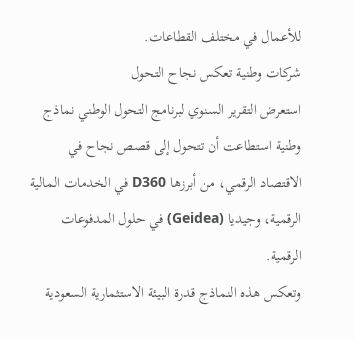للأعمال في مختلف القطاعات.
شركات وطنية تعكس نجاح التحول
استعرض التقرير السنوي لبرنامج التحول الوطني نماذج وطنية استطاعت أن تتحول إلى قصص نجاح في الاقتصاد الرقمي، من أبرزها D360 في الخدمات المالية الرقمية، وجيديا (Geidea) في حلول المدفوعات الرقمية.
وتعكس هذه النماذج قدرة البيئة الاستثمارية السعودية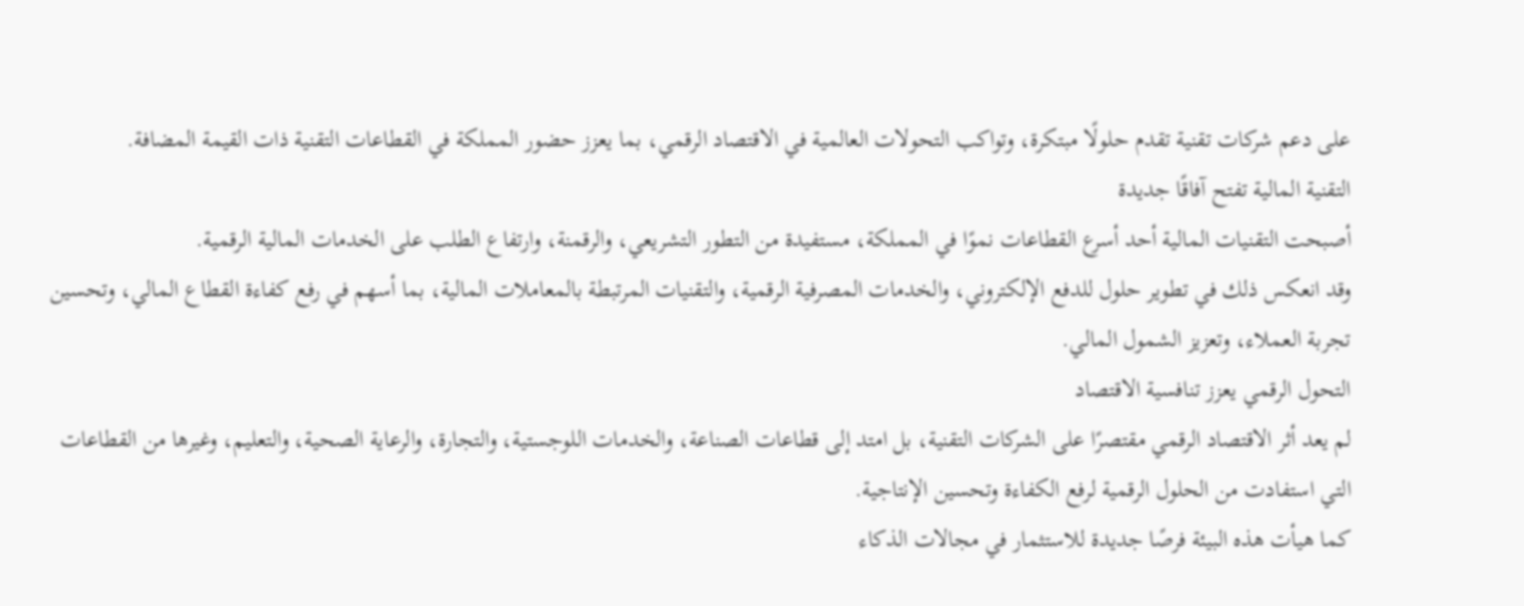على دعم شركات تقنية تقدم حلولًا مبتكرة، وتواكب التحولات العالمية في الاقتصاد الرقمي، بما يعزز حضور المملكة في القطاعات التقنية ذات القيمة المضافة.
التقنية المالية تفتح آفاقًا جديدة
أصبحت التقنيات المالية أحد أسرع القطاعات نموًا في المملكة، مستفيدة من التطور التشريعي، والرقمنة، وارتفاع الطلب على الخدمات المالية الرقمية.
وقد انعكس ذلك في تطوير حلول للدفع الإلكتروني، والخدمات المصرفية الرقمية، والتقنيات المرتبطة بالمعاملات المالية، بما أسهم في رفع كفاءة القطاع المالي، وتحسين تجربة العملاء، وتعزيز الشمول المالي.
التحول الرقمي يعزز تنافسية الاقتصاد
لم يعد أثر الاقتصاد الرقمي مقتصرًا على الشركات التقنية، بل امتد إلى قطاعات الصناعة، والخدمات اللوجستية، والتجارة، والرعاية الصحية، والتعليم، وغيرها من القطاعات التي استفادت من الحلول الرقمية لرفع الكفاءة وتحسين الإنتاجية.
كما هيأت هذه البيئة فرصًا جديدة للاستثمار في مجالات الذكاء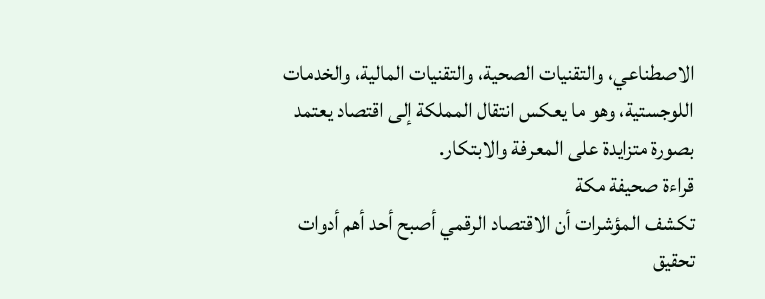الاصطناعي، والتقنيات الصحية، والتقنيات المالية، والخدمات اللوجستية، وهو ما يعكس انتقال المملكة إلى اقتصاد يعتمد بصورة متزايدة على المعرفة والابتكار.
قراءة صحيفة مكة
تكشف المؤشرات أن الاقتصاد الرقمي أصبح أحد أهم أدوات تحقيق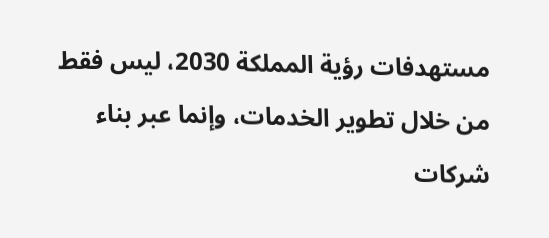مستهدفات رؤية المملكة 2030، ليس فقط من خلال تطوير الخدمات، وإنما عبر بناء شركات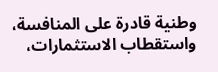وطنية قادرة على المنافسة، واستقطاب الاستثمارات،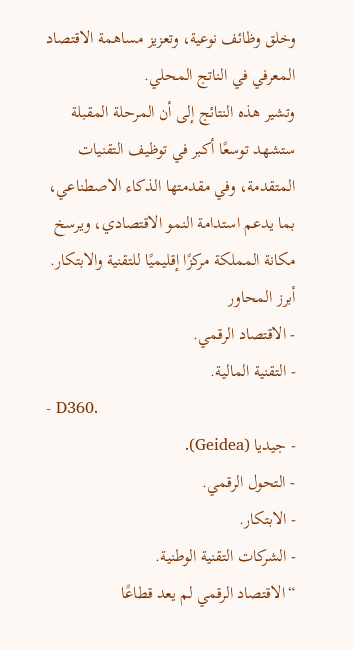وخلق وظائف نوعية، وتعزيز مساهمة الاقتصاد المعرفي في الناتج المحلي.
وتشير هذه النتائج إلى أن المرحلة المقبلة ستشهد توسعًا أكبر في توظيف التقنيات المتقدمة، وفي مقدمتها الذكاء الاصطناعي، بما يدعم استدامة النمو الاقتصادي، ويرسخ مكانة المملكة مركزًا إقليميًا للتقنية والابتكار.
أبرز المحاور
- الاقتصاد الرقمي.
- التقنية المالية.
- D360.
- جيديا (Geidea).
- التحول الرقمي.
- الابتكار.
- الشركات التقنية الوطنية.
“الاقتصاد الرقمي لم يعد قطاعًا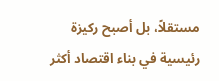مستقلاً، بل أصبح ركيزة رئيسية في بناء اقتصاد أكثر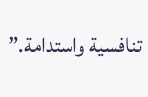تنافسية واستدامة.”